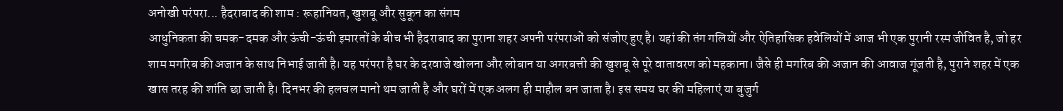अनोखी परंपरा... हैदराबाद की शाम : रूहानियत, खुशबू और सुकून का संगम
आधुनिकता की चमक-दमक और ऊंची-ऊंची इमारतों के बीच भी हैदराबाद का पुराना शहर अपनी परंपराओं को संजोए हुए है। यहां की तंग गलियों और ऐतिहासिक हवेलियों में आज भी एक पुरानी रस्म जीवित है, जो हर शाम मगरिब की अजान के साथ निभाई जाती है। यह परंपरा है घर के दरवाजे खोलना और लोबान या अगरबत्ती की खुशबू से पूरे वातावरण को महकाना। जैसे ही मगरिब की अजान की आवाज गूंजती है, पुराने शहर में एक खास तरह की शांति छा जाती है। दिनभर की हलचल मानो थम जाती है और घरों में एक अलग ही माहौल बन जाता है। इस समय घर की महिलाएं या बुजुर्ग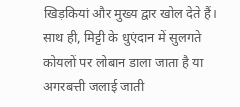खिड़कियां और मुख्य द्वार खोल देते हैं। साथ ही, मिट्टी के धुएंदान में सुलगते कोयलों पर लोबान डाला जाता है या अगरबत्ती जलाई जाती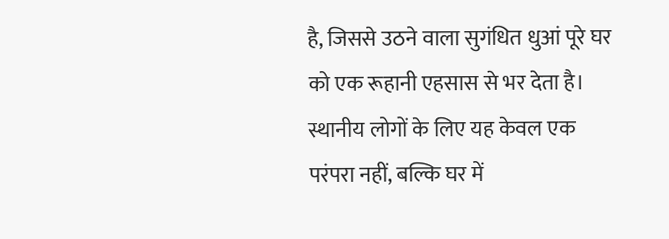है, जिससे उठने वाला सुगंधित धुआं पूरे घर को एक रूहानी एहसास से भर देता है।
स्थानीय लोगों के लिए यह केवल एक परंपरा नहीं, बल्कि घर में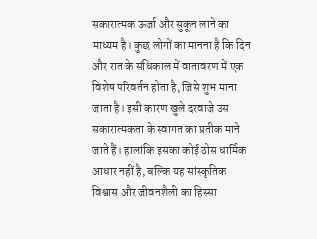सकारात्मक ऊर्जा और सुकून लाने का माध्यम है। कुछ लोगों का मानना है कि दिन और रात के संधिकाल में वातावरण में एक विशेष परिवर्तन होता है, जिसे शुभ माना जाता है। इसी कारण खुले दरवाजे उस सकारात्मकता के स्वागत का प्रतीक माने जाते हैं। हालांकि इसका कोई ठोस धार्मिक आधार नहीं है, बल्कि यह सांस्कृतिक विश्वास और जीवनशैली का हिस्सा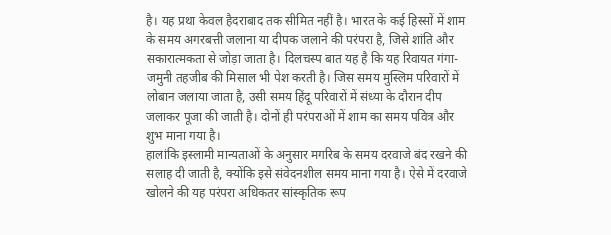है। यह प्रथा केवल हैदराबाद तक सीमित नहीं है। भारत के कई हिस्सों में शाम के समय अगरबत्ती जलाना या दीपक जलाने की परंपरा है, जिसे शांति और सकारात्मकता से जोड़ा जाता है। दिलचस्प बात यह है कि यह रिवायत गंगा-जमुनी तहजीब की मिसाल भी पेश करती है। जिस समय मुस्लिम परिवारों में लोबान जलाया जाता है, उसी समय हिंदू परिवारों में संध्या के दौरान दीप जलाकर पूजा की जाती है। दोनों ही परंपराओं में शाम का समय पवित्र और शुभ माना गया है।
हालांकि इस्लामी मान्यताओं के अनुसार मगरिब के समय दरवाजे बंद रखने की सलाह दी जाती है, क्योंकि इसे संवेदनशील समय माना गया है। ऐसे में दरवाजे खोलने की यह परंपरा अधिकतर सांस्कृतिक रूप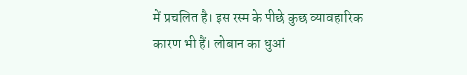में प्रचलित है। इस रस्म के पीछे कुछ व्यावहारिक कारण भी हैं। लोबान का धुआं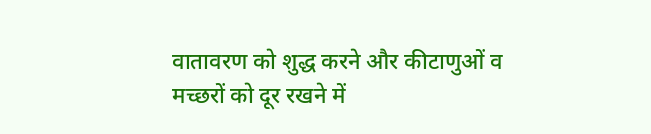वातावरण को शुद्ध करने और कीटाणुओं व मच्छरों को दूर रखने में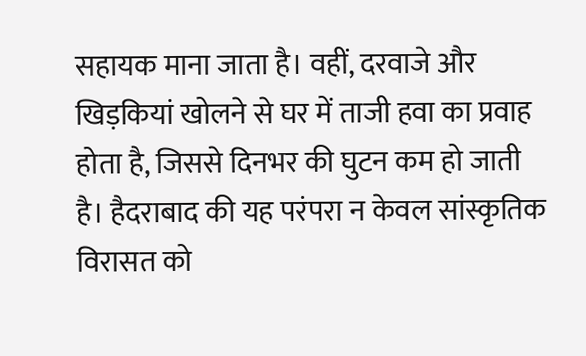सहायक माना जाता है। वहीं, दरवाजे और खिड़कियां खोलने से घर में ताजी हवा का प्रवाह होता है, जिससे दिनभर की घुटन कम हो जाती है। हैदराबाद की यह परंपरा न केवल सांस्कृतिक विरासत को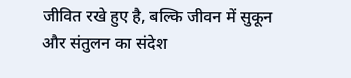जीवित रखे हुए है, बल्कि जीवन में सुकून और संतुलन का संदेश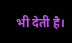भी देती है।